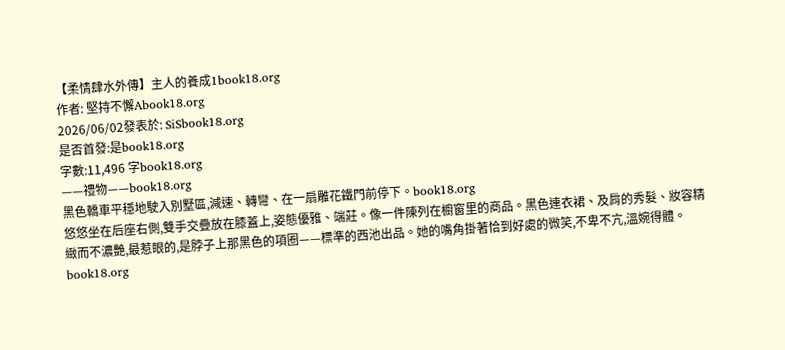【柔情肆水外傳】主人的養成1book18.org
作者: 堅持不懈Abook18.org
2026/06/02發表於: SiSbook18.org
是否首發:是book18.org
字數:11,496 字book18.org
——禮物——book18.org
黑色轎車平穩地駛入別墅區,減速、轉彎、在一扇雕花鐵門前停下。book18.org
悠悠坐在后座右側,雙手交疊放在膝蓋上,姿態優雅、端莊。像一件陳列在櫥窗里的商品。黑色連衣裙、及肩的秀髮、妝容精緻而不濃艷,最惹眼的,是脖子上那黑色的項圈——標準的西池出品。她的嘴角掛著恰到好處的微笑,不卑不亢,溫婉得體。book18.org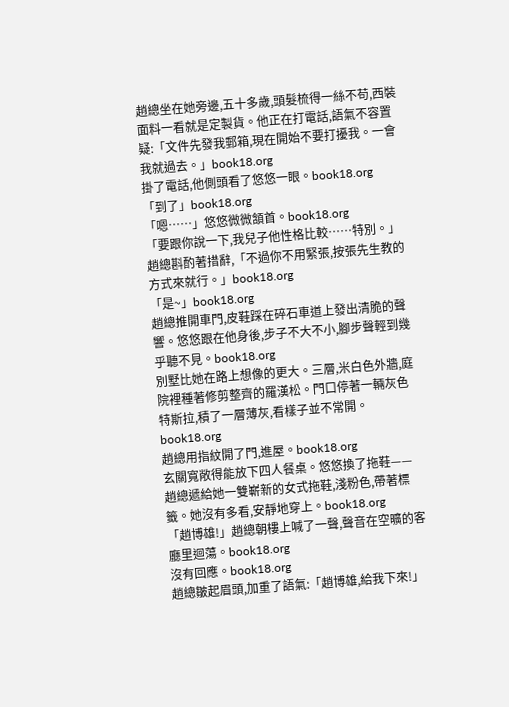趙總坐在她旁邊,五十多歲,頭髮梳得一絲不苟,西裝面料一看就是定製貨。他正在打電話,語氣不容置疑:「文件先發我郵箱,現在開始不要打擾我。一會我就過去。」book18.org
掛了電話,他側頭看了悠悠一眼。book18.org
「到了」book18.org
「嗯……」悠悠微微頷首。book18.org
「要跟你說一下,我兒子他性格比較……特別。」趙總斟酌著措辭,「不過你不用緊張,按張先生教的方式來就行。」book18.org
「是~」book18.org
趙總推開車門,皮鞋踩在碎石車道上發出清脆的聲響。悠悠跟在他身後,步子不大不小,腳步聲輕到幾乎聽不見。book18.org
別墅比她在路上想像的更大。三層,米白色外牆,庭院裡種著修剪整齊的羅漢松。門口停著一輛灰色特斯拉,積了一層薄灰,看樣子並不常開。book18.org
趙總用指紋開了門,進屋。book18.org
玄關寬敞得能放下四人餐桌。悠悠換了拖鞋——趙總遞給她一雙嶄新的女式拖鞋,淺粉色,帶著標籤。她沒有多看,安靜地穿上。book18.org
「趙博雄!」趙總朝樓上喊了一聲,聲音在空曠的客廳里迴蕩。book18.org
沒有回應。book18.org
趙總皺起眉頭,加重了語氣:「趙博雄,給我下來!」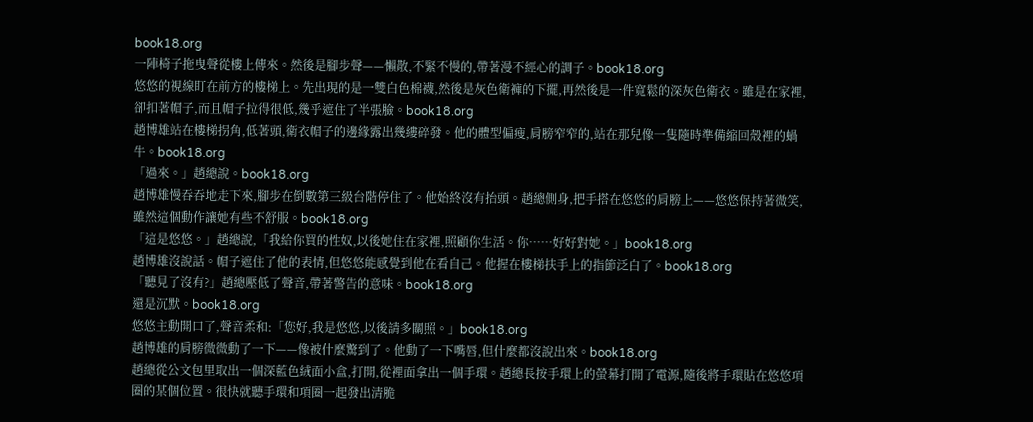book18.org
一陣椅子拖曳聲從樓上傳來。然後是腳步聲——懶散,不緊不慢的,帶著漫不經心的調子。book18.org
悠悠的視線盯在前方的樓梯上。先出現的是一雙白色棉襪,然後是灰色衛褲的下擺,再然後是一件寬鬆的深灰色衛衣。雖是在家裡,卻扣著帽子,而且帽子拉得很低,幾乎遮住了半張臉。book18.org
趙博雄站在樓梯拐角,低著頭,衛衣帽子的邊緣露出幾縷碎發。他的體型偏瘦,肩膀窄窄的,站在那兒像一隻隨時準備縮回殼裡的蝸牛。book18.org
「過來。」趙總說。book18.org
趙博雄慢吞吞地走下來,腳步在倒數第三級台階停住了。他始終沒有抬頭。趙總側身,把手搭在悠悠的肩膀上——悠悠保持著微笑,雖然這個動作讓她有些不舒服。book18.org
「這是悠悠。」趙總說,「我給你買的性奴,以後她住在家裡,照顧你生活。你……好好對她。」book18.org
趙博雄沒說話。帽子遮住了他的表情,但悠悠能感覺到他在看自己。他握在樓梯扶手上的指節泛白了。book18.org
「聽見了沒有?」趙總壓低了聲音,帶著警告的意味。book18.org
還是沉默。book18.org
悠悠主動開口了,聲音柔和:「您好,我是悠悠,以後請多關照。」book18.org
趙博雄的肩膀微微動了一下——像被什麼驚到了。他動了一下嘴唇,但什麼都沒說出來。book18.org
趙總從公文包里取出一個深藍色絨面小盒,打開,從裡面拿出一個手環。趙總長按手環上的螢幕打開了電源,隨後將手環貼在悠悠項圈的某個位置。很快就聽手環和項圈一起發出清脆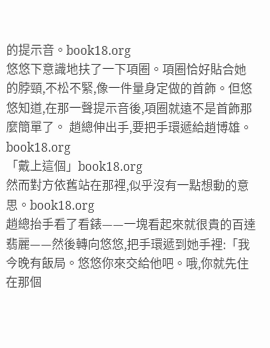的提示音。book18.org
悠悠下意識地扶了一下項圈。項圈恰好貼合她的脖頸,不松不緊,像一件量身定做的首飾。但悠悠知道,在那一聲提示音後,項圈就遠不是首飾那麼簡單了。 趙總伸出手,要把手環遞給趙博雄。book18.org
「戴上這個」book18.org
然而對方依舊站在那裡,似乎沒有一點想動的意思。book18.org
趙總抬手看了看錶——一塊看起來就很貴的百達翡麗——然後轉向悠悠,把手環遞到她手裡:「我今晚有飯局。悠悠你來交給他吧。哦,你就先住在那個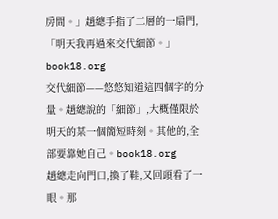房間。」趙總手指了二層的一扇門,「明天我再過來交代細節。」book18.org
交代細節——悠悠知道這四個字的分量。趙總說的「細節」,大概僅限於明天的某一個簡短時刻。其他的,全部要靠她自己。book18.org
趙總走向門口,換了鞋,又回頭看了一眼。那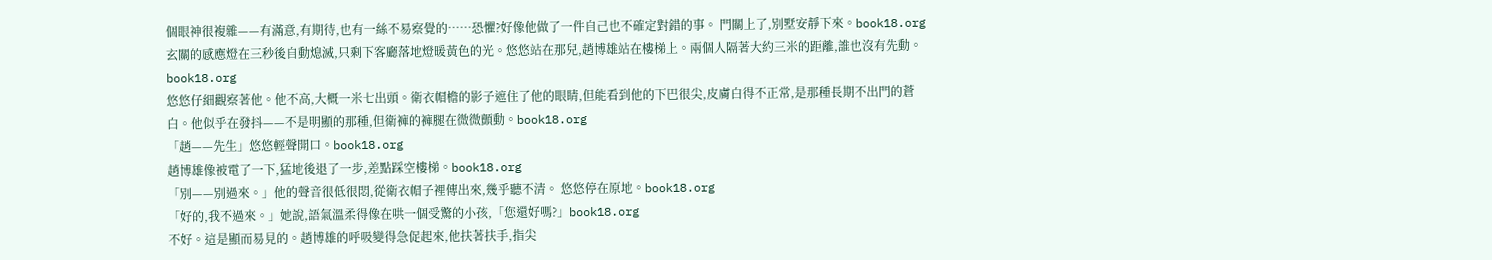個眼神很複雜——有滿意,有期待,也有一絲不易察覺的……恐懼?好像他做了一件自己也不確定對錯的事。 門關上了,別墅安靜下來。book18.org
玄關的感應燈在三秒後自動熄滅,只剩下客廳落地燈暖黃色的光。悠悠站在那兒,趙博雄站在樓梯上。兩個人隔著大約三米的距離,誰也沒有先動。book18.org
悠悠仔細觀察著他。他不高,大概一米七出頭。衛衣帽檐的影子遮住了他的眼睛,但能看到他的下巴很尖,皮膚白得不正常,是那種長期不出門的蒼白。他似乎在發抖——不是明顯的那種,但衛褲的褲腿在微微顫動。book18.org
「趙——先生」悠悠輕聲開口。book18.org
趙博雄像被電了一下,猛地後退了一步,差點踩空樓梯。book18.org
「別——別過來。」他的聲音很低很悶,從衛衣帽子裡傳出來,幾乎聽不清。 悠悠停在原地。book18.org
「好的,我不過來。」她說,語氣溫柔得像在哄一個受驚的小孩,「您還好嗎?」book18.org
不好。這是顯而易見的。趙博雄的呼吸變得急促起來,他扶著扶手,指尖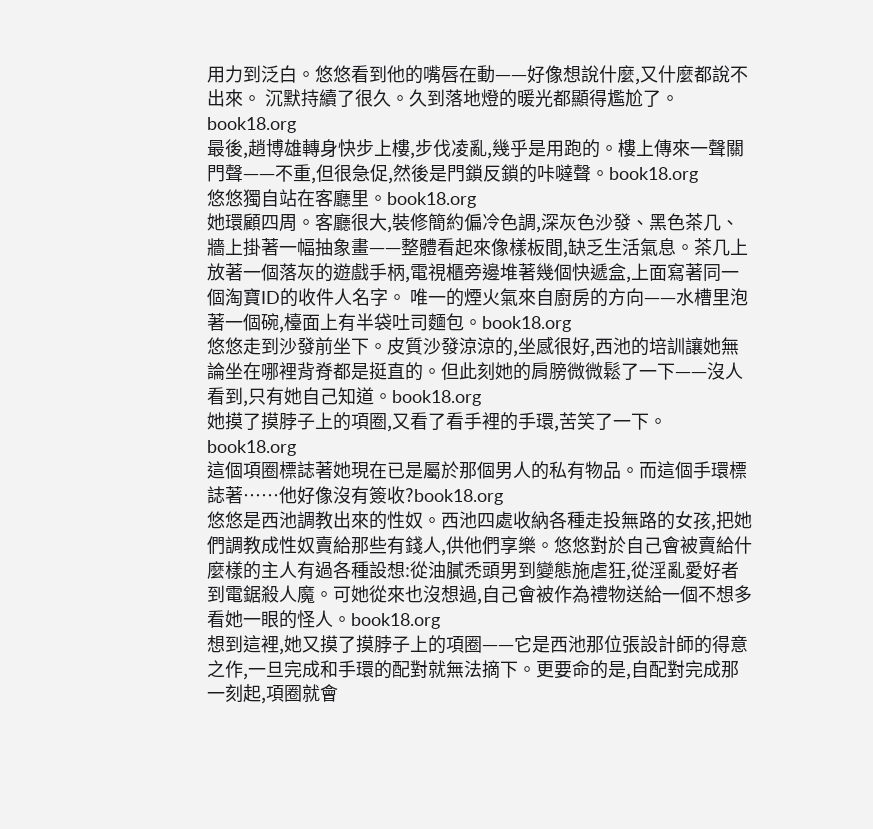用力到泛白。悠悠看到他的嘴唇在動——好像想說什麼,又什麼都說不出來。 沉默持續了很久。久到落地燈的暖光都顯得尷尬了。book18.org
最後,趙博雄轉身快步上樓,步伐凌亂,幾乎是用跑的。樓上傳來一聲關門聲——不重,但很急促,然後是門鎖反鎖的咔噠聲。book18.org
悠悠獨自站在客廳里。book18.org
她環顧四周。客廳很大,裝修簡約偏冷色調,深灰色沙發、黑色茶几、牆上掛著一幅抽象畫——整體看起來像樣板間,缺乏生活氣息。茶几上放著一個落灰的遊戲手柄,電視櫃旁邊堆著幾個快遞盒,上面寫著同一個淘寶ID的收件人名字。 唯一的煙火氣來自廚房的方向——水槽里泡著一個碗,檯面上有半袋吐司麵包。book18.org
悠悠走到沙發前坐下。皮質沙發涼涼的,坐感很好,西池的培訓讓她無論坐在哪裡背脊都是挺直的。但此刻她的肩膀微微鬆了一下——沒人看到,只有她自己知道。book18.org
她摸了摸脖子上的項圈,又看了看手裡的手環,苦笑了一下。book18.org
這個項圈標誌著她現在已是屬於那個男人的私有物品。而這個手環標誌著……他好像沒有簽收?book18.org
悠悠是西池調教出來的性奴。西池四處收納各種走投無路的女孩,把她們調教成性奴賣給那些有錢人,供他們享樂。悠悠對於自己會被賣給什麼樣的主人有過各種設想:從油膩禿頭男到變態施虐狂,從淫亂愛好者到電鋸殺人魔。可她從來也沒想過,自己會被作為禮物送給一個不想多看她一眼的怪人。book18.org
想到這裡,她又摸了摸脖子上的項圈——它是西池那位張設計師的得意之作,一旦完成和手環的配對就無法摘下。更要命的是,自配對完成那一刻起,項圈就會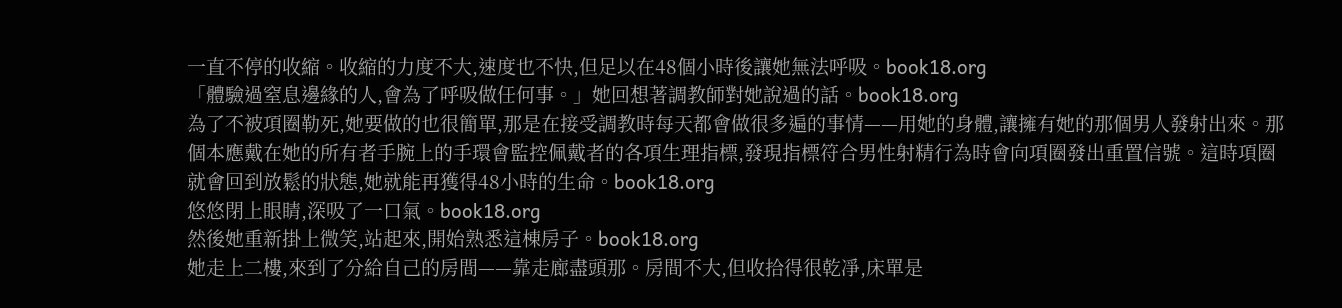一直不停的收縮。收縮的力度不大,速度也不快,但足以在48個小時後讓她無法呼吸。book18.org
「體驗過窒息邊緣的人,會為了呼吸做任何事。」她回想著調教師對她說過的話。book18.org
為了不被項圈勒死,她要做的也很簡單,那是在接受調教時每天都會做很多遍的事情——用她的身體,讓擁有她的那個男人發射出來。那個本應戴在她的所有者手腕上的手環會監控佩戴者的各項生理指標,發現指標符合男性射精行為時會向項圈發出重置信號。這時項圈就會回到放鬆的狀態,她就能再獲得48小時的生命。book18.org
悠悠閉上眼睛,深吸了一口氣。book18.org
然後她重新掛上微笑,站起來,開始熟悉這棟房子。book18.org
她走上二樓,來到了分給自己的房間——靠走廊盡頭那。房間不大,但收拾得很乾凈,床單是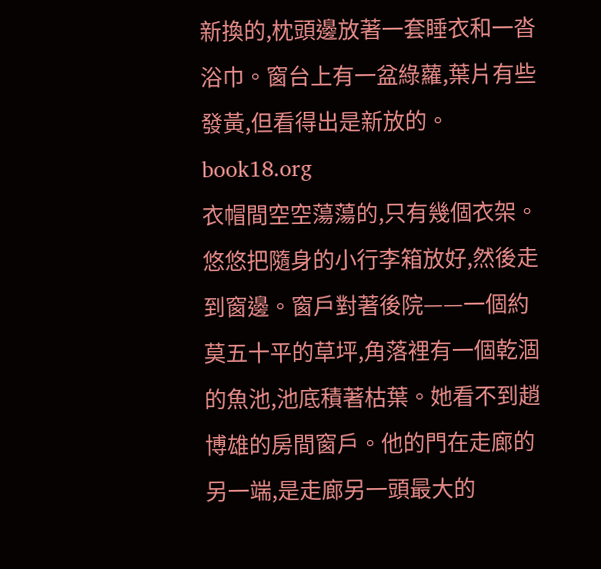新換的,枕頭邊放著一套睡衣和一沓浴巾。窗台上有一盆綠蘿,葉片有些發黃,但看得出是新放的。book18.org
衣帽間空空蕩蕩的,只有幾個衣架。悠悠把隨身的小行李箱放好,然後走到窗邊。窗戶對著後院——一個約莫五十平的草坪,角落裡有一個乾涸的魚池,池底積著枯葉。她看不到趙博雄的房間窗戶。他的門在走廊的另一端,是走廊另一頭最大的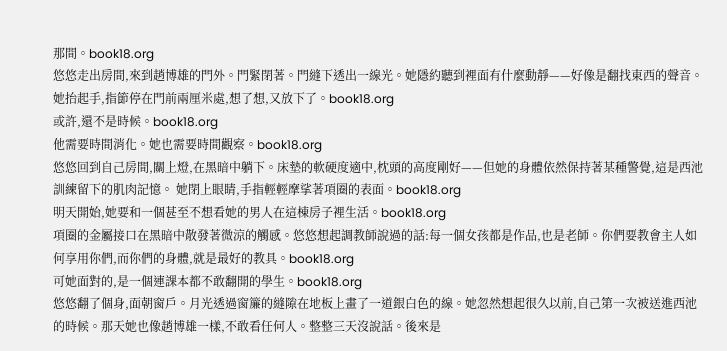那間。book18.org
悠悠走出房間,來到趙博雄的門外。門緊閉著。門縫下透出一線光。她隱約聽到裡面有什麼動靜——好像是翻找東西的聲音。她抬起手,指節停在門前兩厘米處,想了想,又放下了。book18.org
或許,還不是時候。book18.org
他需要時間消化。她也需要時間觀察。book18.org
悠悠回到自己房間,關上燈,在黑暗中躺下。床墊的軟硬度適中,枕頭的高度剛好——但她的身體依然保持著某種警覺,這是西池訓練留下的肌肉記憶。 她閉上眼睛,手指輕輕摩挲著項圈的表面。book18.org
明天開始,她要和一個甚至不想看她的男人在這棟房子裡生活。book18.org
項圈的金屬接口在黑暗中散發著微涼的觸感。悠悠想起調教師說過的話:每一個女孩都是作品,也是老師。你們要教會主人如何享用你們,而你們的身體,就是最好的教具。book18.org
可她面對的,是一個連課本都不敢翻開的學生。book18.org
悠悠翻了個身,面朝窗戶。月光透過窗簾的縫隙在地板上畫了一道銀白色的線。她忽然想起很久以前,自己第一次被送進西池的時候。那天她也像趙博雄一樣,不敢看任何人。整整三天沒說話。後來是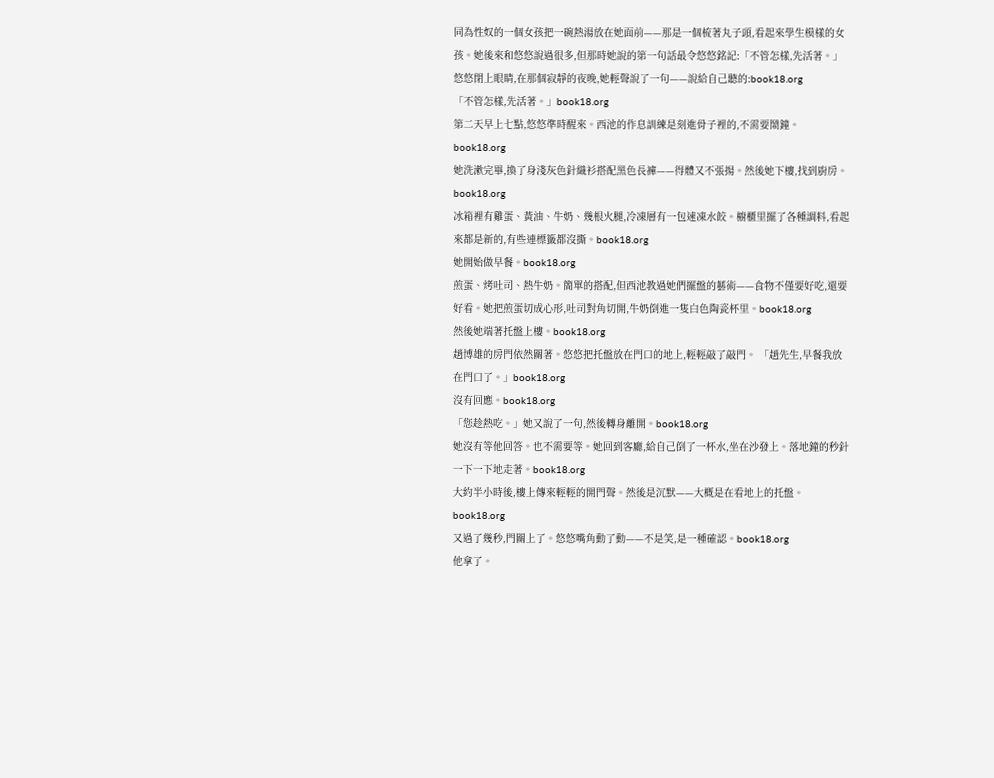同為性奴的一個女孩把一碗熱湯放在她面前——那是一個梳著丸子頭,看起來學生模樣的女孩。她後來和悠悠說過很多,但那時她說的第一句話最令悠悠銘記:「不管怎樣,先活著。」悠悠閉上眼睛,在那個寂靜的夜晚,她輕聲說了一句——說給自己聽的:book18.org
「不管怎樣,先活著。」book18.org
第二天早上七點,悠悠準時醒來。西池的作息訓練是刻進骨子裡的,不需要鬧鐘。book18.org
她洗漱完畢,換了身淺灰色針織衫搭配黑色長褲——得體又不張揚。然後她下樓,找到廚房。book18.org
冰箱裡有雞蛋、黃油、牛奶、幾根火腿,冷凍層有一包速凍水餃。櫥櫃里擺了各種調料,看起來都是新的,有些連標籤都沒撕。book18.org
她開始做早餐。book18.org
煎蛋、烤吐司、熱牛奶。簡單的搭配,但西池教過她們擺盤的藝術——食物不僅要好吃,還要好看。她把煎蛋切成心形,吐司對角切開,牛奶倒進一隻白色陶瓷杯里。book18.org
然後她端著托盤上樓。book18.org
趙博雄的房門依然關著。悠悠把托盤放在門口的地上,輕輕敲了敲門。 「趙先生,早餐我放在門口了。」book18.org
沒有回應。book18.org
「您趁熱吃。」她又說了一句,然後轉身離開。book18.org
她沒有等他回答。也不需要等。她回到客廳,給自己倒了一杯水,坐在沙發上。落地鐘的秒針一下一下地走著。book18.org
大約半小時後,樓上傳來輕輕的開門聲。然後是沉默——大概是在看地上的托盤。book18.org
又過了幾秒,門關上了。悠悠嘴角動了動——不是笑,是一種確認。book18.org
他拿了。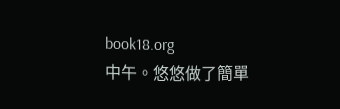book18.org
中午。悠悠做了簡單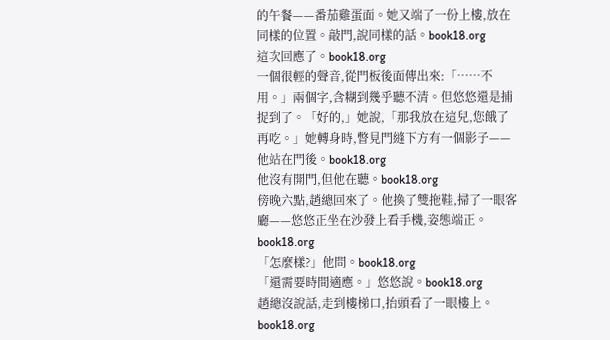的午餐——番茄雞蛋面。她又端了一份上樓,放在同樣的位置。敲門,說同樣的話。book18.org
這次回應了。book18.org
一個很輕的聲音,從門板後面傳出來:「……不用。」兩個字,含糊到幾乎聽不清。但悠悠還是捕捉到了。「好的,」她說,「那我放在這兒,您餓了再吃。」她轉身時,瞥見門縫下方有一個影子——他站在門後。book18.org
他沒有開門,但他在聽。book18.org
傍晚六點,趙總回來了。他換了雙拖鞋,掃了一眼客廳——悠悠正坐在沙發上看手機,姿態端正。book18.org
「怎麼樣?」他問。book18.org
「還需要時間適應。」悠悠說。book18.org
趙總沒說話,走到樓梯口,抬頭看了一眼樓上。book18.org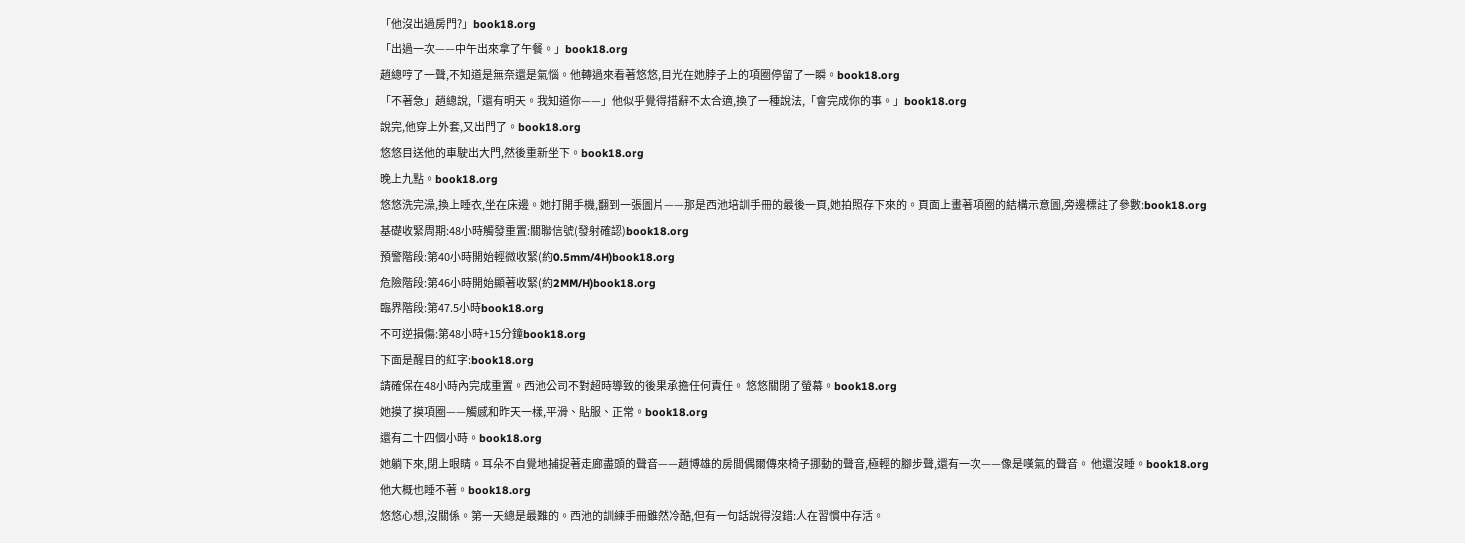「他沒出過房門?」book18.org
「出過一次——中午出來拿了午餐。」book18.org
趙總哼了一聲,不知道是無奈還是氣惱。他轉過來看著悠悠,目光在她脖子上的項圈停留了一瞬。book18.org
「不著急」趙總說,「還有明天。我知道你——」他似乎覺得措辭不太合適,換了一種說法,「會完成你的事。」book18.org
說完,他穿上外套,又出門了。book18.org
悠悠目送他的車駛出大門,然後重新坐下。book18.org
晚上九點。book18.org
悠悠洗完澡,換上睡衣,坐在床邊。她打開手機,翻到一張圖片——那是西池培訓手冊的最後一頁,她拍照存下來的。頁面上畫著項圈的結構示意圖,旁邊標註了參數:book18.org
基礎收緊周期:48小時觸發重置:關聯信號(發射確認)book18.org
預警階段:第40小時開始輕微收緊(約0.5mm/4H)book18.org
危險階段:第46小時開始顯著收緊(約2MM/H)book18.org
臨界階段:第47.5小時book18.org
不可逆損傷:第48小時+15分鐘book18.org
下面是醒目的紅字:book18.org
請確保在48小時內完成重置。西池公司不對超時導致的後果承擔任何責任。 悠悠關閉了螢幕。book18.org
她摸了摸項圈——觸感和昨天一樣,平滑、貼服、正常。book18.org
還有二十四個小時。book18.org
她躺下來,閉上眼睛。耳朵不自覺地捕捉著走廊盡頭的聲音——趙博雄的房間偶爾傳來椅子挪動的聲音,極輕的腳步聲,還有一次——像是嘆氣的聲音。 他還沒睡。book18.org
他大概也睡不著。book18.org
悠悠心想,沒關係。第一天總是最難的。西池的訓練手冊雖然冷酷,但有一句話說得沒錯:人在習慣中存活。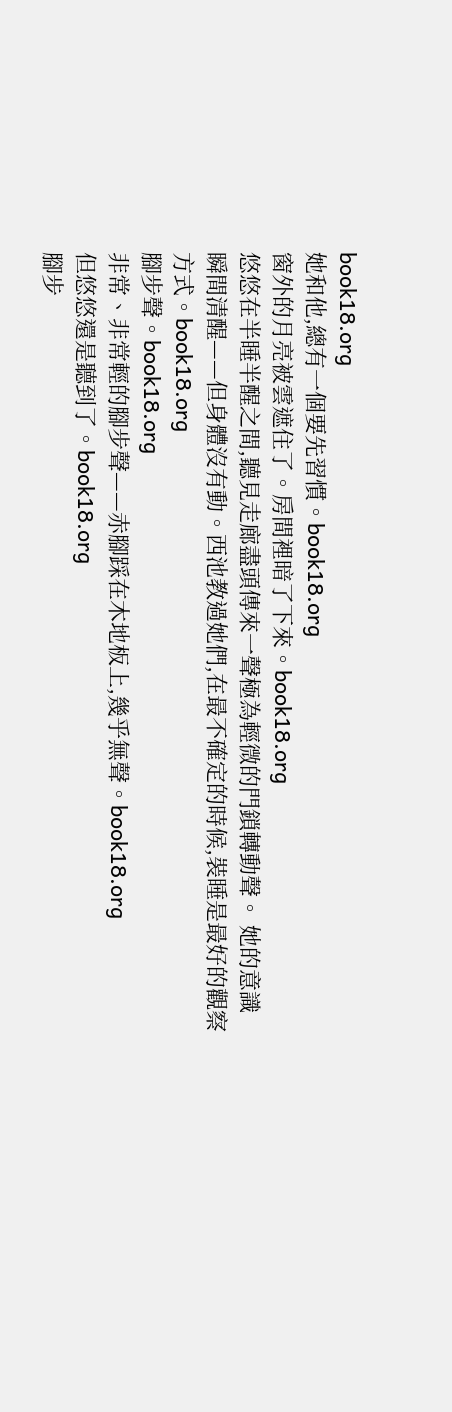book18.org
她和他,總有一個要先習慣。book18.org
窗外的月亮被雲遮住了。房間裡暗了下來。book18.org
悠悠在半睡半醒之間,聽見走廊盡頭傳來一聲極為輕微的門鎖轉動聲。 她的意識瞬間清醒——但身體沒有動。西池教過她們,在最不確定的時候,裝睡是最好的觀察方式。book18.org
腳步聲。book18.org
非常、非常輕的腳步聲——赤腳踩在木地板上,幾乎無聲。book18.org
但悠悠還是聽到了。book18.org
腳步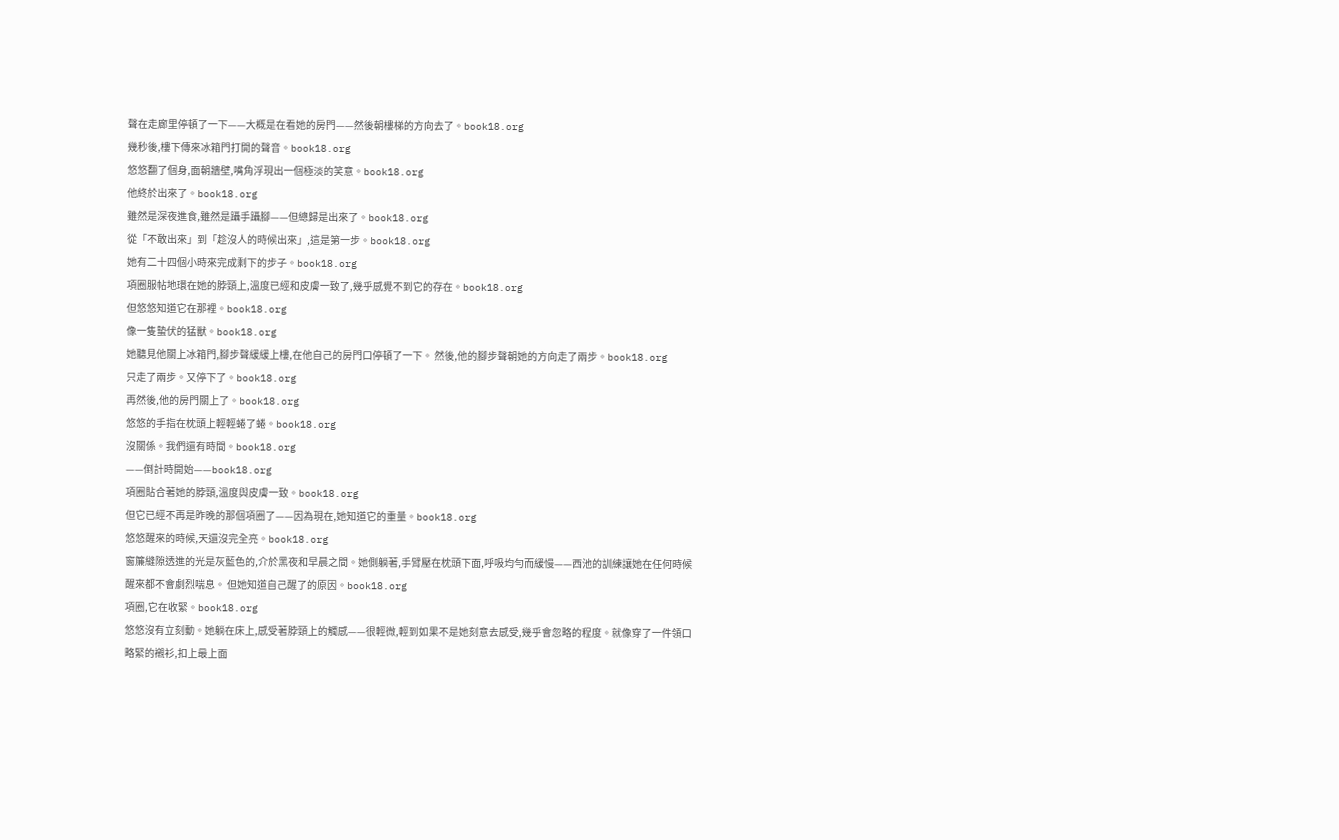聲在走廊里停頓了一下——大概是在看她的房門——然後朝樓梯的方向去了。book18.org
幾秒後,樓下傳來冰箱門打開的聲音。book18.org
悠悠翻了個身,面朝牆壁,嘴角浮現出一個極淡的笑意。book18.org
他終於出來了。book18.org
雖然是深夜進食,雖然是躡手躡腳——但總歸是出來了。book18.org
從「不敢出來」到「趁沒人的時候出來」,這是第一步。book18.org
她有二十四個小時來完成剩下的步子。book18.org
項圈服帖地環在她的脖頸上,溫度已經和皮膚一致了,幾乎感覺不到它的存在。book18.org
但悠悠知道它在那裡。book18.org
像一隻蟄伏的猛獸。book18.org
她聽見他關上冰箱門,腳步聲緩緩上樓,在他自己的房門口停頓了一下。 然後,他的腳步聲朝她的方向走了兩步。book18.org
只走了兩步。又停下了。book18.org
再然後,他的房門關上了。book18.org
悠悠的手指在枕頭上輕輕蜷了蜷。book18.org
沒關係。我們還有時間。book18.org
——倒計時開始——book18.org
項圈貼合著她的脖頸,溫度與皮膚一致。book18.org
但它已經不再是昨晚的那個項圈了——因為現在,她知道它的重量。book18.org
悠悠醒來的時候,天還沒完全亮。book18.org
窗簾縫隙透進的光是灰藍色的,介於黑夜和早晨之間。她側躺著,手臂壓在枕頭下面,呼吸均勻而緩慢——西池的訓練讓她在任何時候醒來都不會劇烈喘息。 但她知道自己醒了的原因。book18.org
項圈,它在收緊。book18.org
悠悠沒有立刻動。她躺在床上,感受著脖頸上的觸感——很輕微,輕到如果不是她刻意去感受,幾乎會忽略的程度。就像穿了一件領口略緊的襯衫,扣上最上面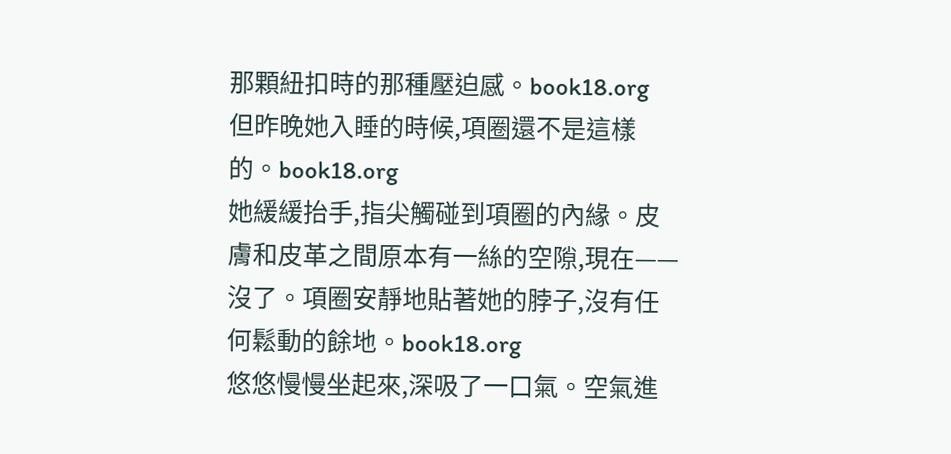那顆紐扣時的那種壓迫感。book18.org
但昨晚她入睡的時候,項圈還不是這樣的。book18.org
她緩緩抬手,指尖觸碰到項圈的內緣。皮膚和皮革之間原本有一絲的空隙,現在——沒了。項圈安靜地貼著她的脖子,沒有任何鬆動的餘地。book18.org
悠悠慢慢坐起來,深吸了一口氣。空氣進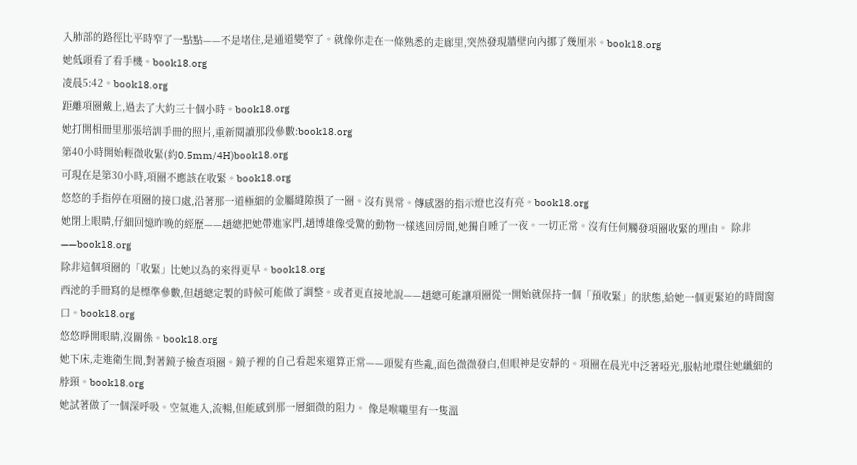入肺部的路徑比平時窄了一點點——不是堵住,是通道變窄了。就像你走在一條熟悉的走廊里,突然發現牆壁向內挪了幾厘米。book18.org
她低頭看了看手機。book18.org
凌晨5:42。book18.org
距離項圈戴上,過去了大約三十個小時。book18.org
她打開相冊里那張培訓手冊的照片,重新閱讀那段參數:book18.org
第40小時開始輕微收緊(約0.5mm/4H)book18.org
可現在是第30小時,項圈不應該在收緊。book18.org
悠悠的手指停在項圈的接口處,沿著那一道極細的金屬縫隙摸了一圈。沒有異常。傳感器的指示燈也沒有亮。book18.org
她閉上眼睛,仔細回憶昨晚的經歷——趙總把她帶進家門,趙博雄像受驚的動物一樣逃回房間,她獨自睡了一夜。一切正常。沒有任何觸發項圈收緊的理由。 除非——book18.org
除非這個項圈的「收緊」比她以為的來得更早。book18.org
西池的手冊寫的是標準參數,但趙總定製的時候可能做了調整。或者更直接地說——趙總可能讓項圈從一開始就保持一個「預收緊」的狀態,給她一個更緊迫的時間窗口。book18.org
悠悠睜開眼睛,沒關係。book18.org
她下床,走進衛生間,對著鏡子檢查項圈。鏡子裡的自己看起來還算正常——頭髮有些亂,面色微微發白,但眼神是安靜的。項圈在晨光中泛著啞光,服帖地環住她纖細的脖頸。book18.org
她試著做了一個深呼吸。空氣進入,流暢,但能感到那一層細微的阻力。 像是喉嚨里有一隻溫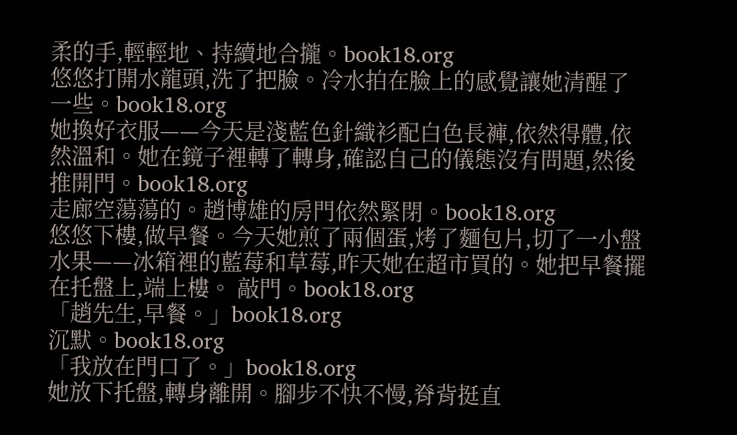柔的手,輕輕地、持續地合攏。book18.org
悠悠打開水龍頭,洗了把臉。冷水拍在臉上的感覺讓她清醒了一些。book18.org
她換好衣服——今天是淺藍色針織衫配白色長褲,依然得體,依然溫和。她在鏡子裡轉了轉身,確認自己的儀態沒有問題,然後推開門。book18.org
走廊空蕩蕩的。趙博雄的房門依然緊閉。book18.org
悠悠下樓,做早餐。今天她煎了兩個蛋,烤了麵包片,切了一小盤水果——冰箱裡的藍莓和草莓,昨天她在超市買的。她把早餐擺在托盤上,端上樓。 敲門。book18.org
「趙先生,早餐。」book18.org
沉默。book18.org
「我放在門口了。」book18.org
她放下托盤,轉身離開。腳步不快不慢,脊背挺直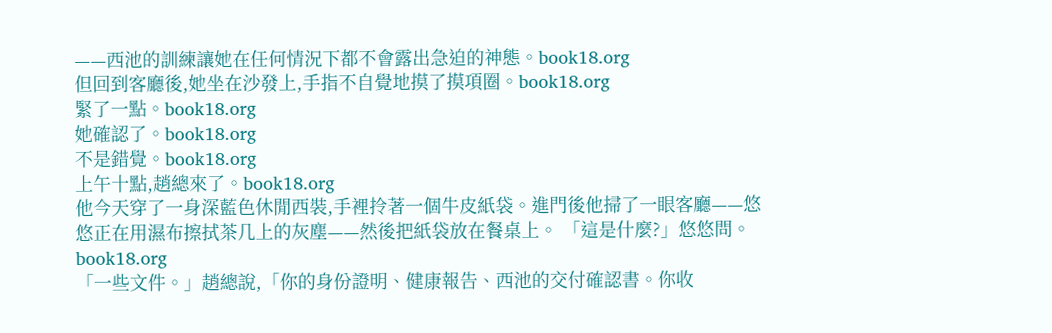——西池的訓練讓她在任何情況下都不會露出急迫的神態。book18.org
但回到客廳後,她坐在沙發上,手指不自覺地摸了摸項圈。book18.org
緊了一點。book18.org
她確認了。book18.org
不是錯覺。book18.org
上午十點,趙總來了。book18.org
他今天穿了一身深藍色休閒西裝,手裡拎著一個牛皮紙袋。進門後他掃了一眼客廳——悠悠正在用濕布擦拭茶几上的灰塵——然後把紙袋放在餐桌上。 「這是什麼?」悠悠問。book18.org
「一些文件。」趙總說,「你的身份證明、健康報告、西池的交付確認書。你收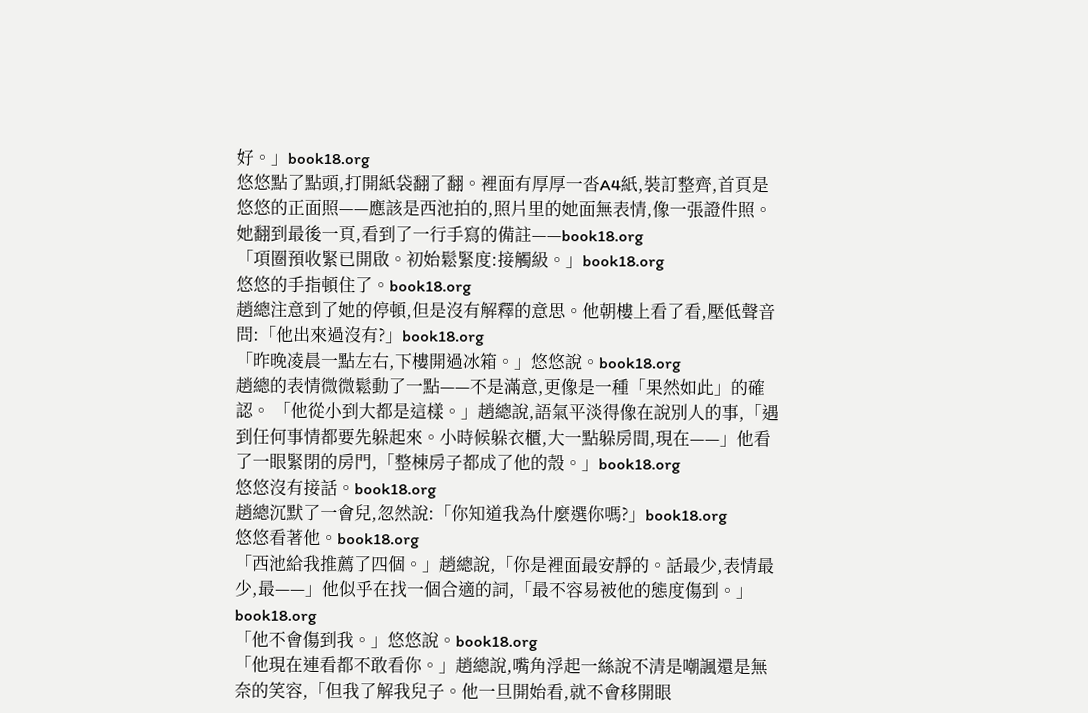好。」book18.org
悠悠點了點頭,打開紙袋翻了翻。裡面有厚厚一沓A4紙,裝訂整齊,首頁是悠悠的正面照——應該是西池拍的,照片里的她面無表情,像一張證件照。 她翻到最後一頁,看到了一行手寫的備註——book18.org
「項圈預收緊已開啟。初始鬆緊度:接觸級。」book18.org
悠悠的手指頓住了。book18.org
趙總注意到了她的停頓,但是沒有解釋的意思。他朝樓上看了看,壓低聲音問:「他出來過沒有?」book18.org
「昨晚凌晨一點左右,下樓開過冰箱。」悠悠說。book18.org
趙總的表情微微鬆動了一點——不是滿意,更像是一種「果然如此」的確認。 「他從小到大都是這樣。」趙總說,語氣平淡得像在說別人的事,「遇到任何事情都要先躲起來。小時候躲衣櫃,大一點躲房間,現在——」他看了一眼緊閉的房門,「整棟房子都成了他的殼。」book18.org
悠悠沒有接話。book18.org
趙總沉默了一會兒,忽然說:「你知道我為什麼選你嗎?」book18.org
悠悠看著他。book18.org
「西池給我推薦了四個。」趙總說,「你是裡面最安靜的。話最少,表情最少,最——」他似乎在找一個合適的詞,「最不容易被他的態度傷到。」book18.org
「他不會傷到我。」悠悠說。book18.org
「他現在連看都不敢看你。」趙總說,嘴角浮起一絲說不清是嘲諷還是無奈的笑容,「但我了解我兒子。他一旦開始看,就不會移開眼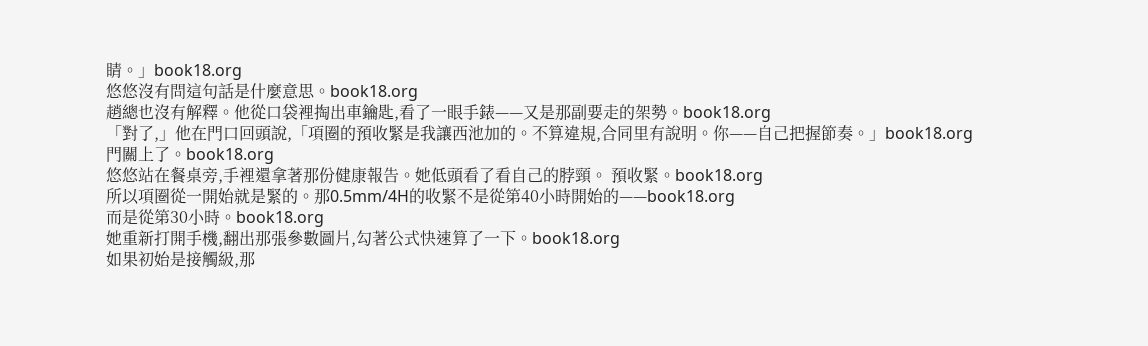睛。」book18.org
悠悠沒有問這句話是什麼意思。book18.org
趙總也沒有解釋。他從口袋裡掏出車鑰匙,看了一眼手錶——又是那副要走的架勢。book18.org
「對了,」他在門口回頭說,「項圈的預收緊是我讓西池加的。不算違規,合同里有說明。你——自己把握節奏。」book18.org
門關上了。book18.org
悠悠站在餐桌旁,手裡還拿著那份健康報告。她低頭看了看自己的脖頸。 預收緊。book18.org
所以項圈從一開始就是緊的。那0.5mm/4H的收緊不是從第40小時開始的——book18.org
而是從第30小時。book18.org
她重新打開手機,翻出那張參數圖片,勾著公式快速算了一下。book18.org
如果初始是接觸級,那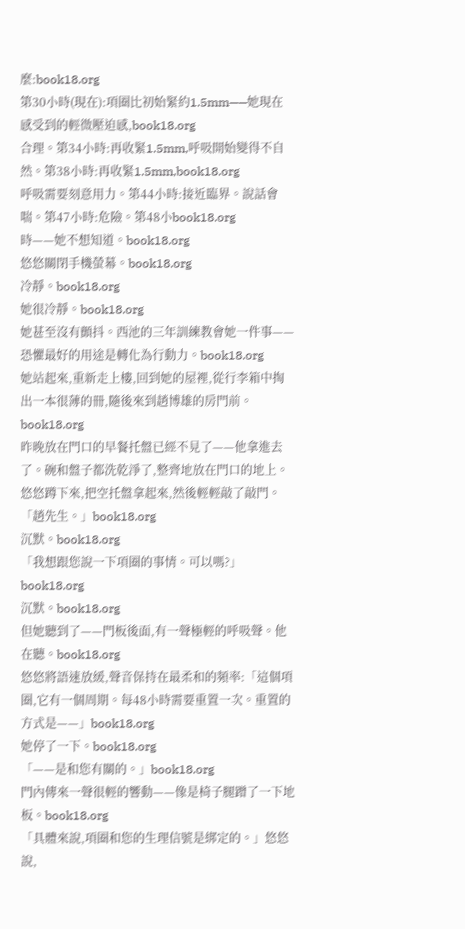麼:book18.org
第30小時(現在):項圈比初始緊約1.5mm——她現在感受到的輕微壓迫感,book18.org
合理。第34小時:再收緊1.5mm,呼吸開始變得不自然。第38小時:再收緊1.5mm,book18.org
呼吸需要刻意用力。第44小時:接近臨界。說話會喘。第47小時:危險。第48小book18.org
時——她不想知道。book18.org
悠悠關閉手機螢幕。book18.org
冷靜。book18.org
她很冷靜。book18.org
她甚至沒有顫抖。西池的三年訓練教會她一件事——恐懼最好的用途是轉化為行動力。book18.org
她站起來,重新走上樓,回到她的屋裡,從行李箱中掏出一本很薄的冊,隨後來到趙博雄的房門前。book18.org
昨晚放在門口的早餐托盤已經不見了——他拿進去了。碗和盤子都洗乾淨了,整齊地放在門口的地上。悠悠蹲下來,把空托盤拿起來,然後輕輕敲了敲門。 「趙先生。」book18.org
沉默。book18.org
「我想跟您說一下項圈的事情。可以嗎?」book18.org
沉默。book18.org
但她聽到了——門板後面,有一聲極輕的呼吸聲。他在聽。book18.org
悠悠將語速放緩,聲音保持在最柔和的頻率:「這個項圈,它有一個周期。每48小時需要重置一次。重置的方式是——」book18.org
她停了一下。book18.org
「——是和您有關的。」book18.org
門內傳來一聲很輕的響動——像是椅子腿蹭了一下地板。book18.org
「具體來說,項圈和您的生理信號是綁定的。」悠悠說,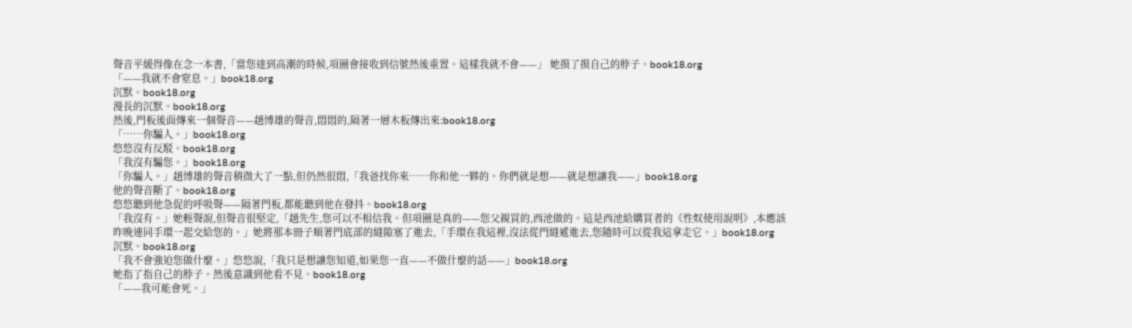聲音平緩得像在念一本書,「當您達到高潮的時候,項圈會接收到信號然後重置。這樣我就不會——」 她摸了摸自己的脖子。book18.org
「——我就不會窒息。」book18.org
沉默。book18.org
漫長的沉默。book18.org
然後,門板後面傳來一個聲音——趙博雄的聲音,悶悶的,隔著一層木板傳出來:book18.org
「……你騙人。」book18.org
悠悠沒有反駁。book18.org
「我沒有騙您。」book18.org
「你騙人。」趙博雄的聲音稍微大了一點,但仍然很悶,「我爸找你來……你和他一夥的。你們就是想——就是想讓我——」book18.org
他的聲音斷了。book18.org
悠悠聽到他急促的呼吸聲——隔著門板,都能聽到他在發抖。book18.org
「我沒有。」她輕聲說,但聲音很堅定,「趙先生,您可以不相信我。但項圈是真的——您父親買的,西池做的。這是西池給購買者的《性奴使用說明》,本應該昨晚連同手環一起交給您的。」她將那本冊子順著門底部的縫隙塞了進去,「手環在我這裡,沒法從門縫遞進去,您隨時可以從我這拿走它。」book18.org
沉默。book18.org
「我不會強迫您做什麼。」悠悠說,「我只是想讓您知道,如果您一直——不做什麼的話——」book18.org
她指了指自己的脖子。然後意識到他看不見。book18.org
「——我可能會死。」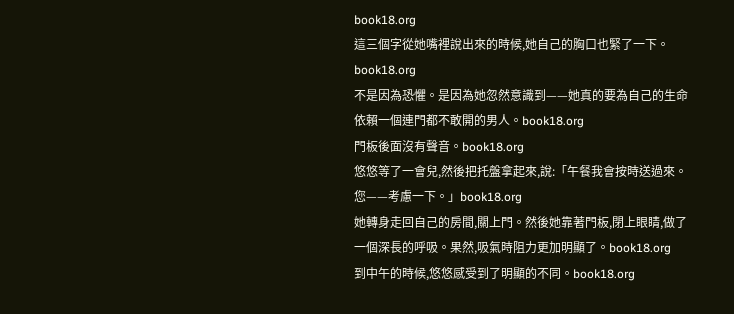book18.org
這三個字從她嘴裡說出來的時候,她自己的胸口也緊了一下。book18.org
不是因為恐懼。是因為她忽然意識到——她真的要為自己的生命依賴一個連門都不敢開的男人。book18.org
門板後面沒有聲音。book18.org
悠悠等了一會兒,然後把托盤拿起來,說:「午餐我會按時送過來。您——考慮一下。」book18.org
她轉身走回自己的房間,關上門。然後她靠著門板,閉上眼睛,做了一個深長的呼吸。果然,吸氣時阻力更加明顯了。book18.org
到中午的時候,悠悠感受到了明顯的不同。book18.org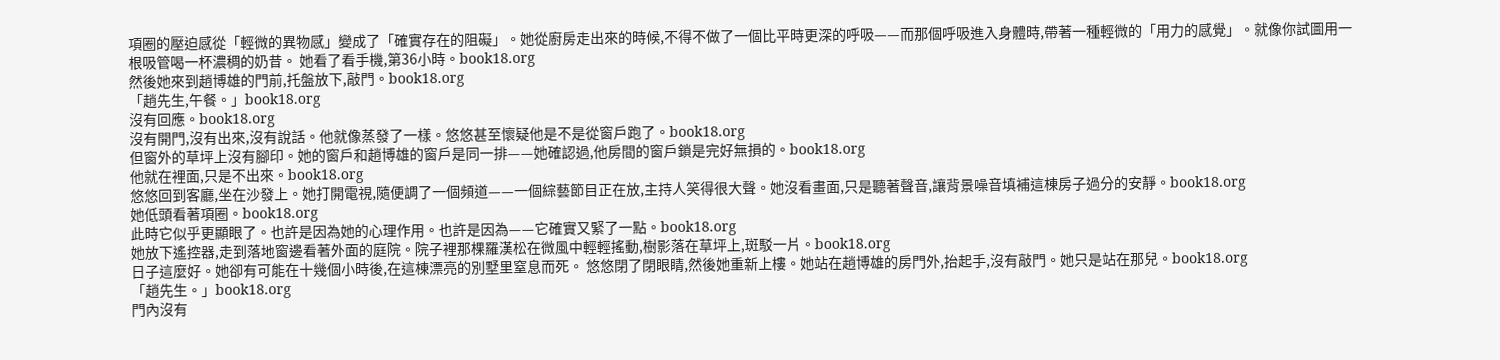項圈的壓迫感從「輕微的異物感」變成了「確實存在的阻礙」。她從廚房走出來的時候,不得不做了一個比平時更深的呼吸——而那個呼吸進入身體時,帶著一種輕微的「用力的感覺」。就像你試圖用一根吸管喝一杯濃稠的奶昔。 她看了看手機,第36小時。book18.org
然後她來到趙博雄的門前,托盤放下,敲門。book18.org
「趙先生,午餐。」book18.org
沒有回應。book18.org
沒有開門,沒有出來,沒有說話。他就像蒸發了一樣。悠悠甚至懷疑他是不是從窗戶跑了。book18.org
但窗外的草坪上沒有腳印。她的窗戶和趙博雄的窗戶是同一排——她確認過,他房間的窗戶鎖是完好無損的。book18.org
他就在裡面,只是不出來。book18.org
悠悠回到客廳,坐在沙發上。她打開電視,隨便調了一個頻道——一個綜藝節目正在放,主持人笑得很大聲。她沒看畫面,只是聽著聲音,讓背景噪音填補這棟房子過分的安靜。book18.org
她低頭看著項圈。book18.org
此時它似乎更顯眼了。也許是因為她的心理作用。也許是因為——它確實又緊了一點。book18.org
她放下遙控器,走到落地窗邊看著外面的庭院。院子裡那棵羅漢松在微風中輕輕搖動,樹影落在草坪上,斑駁一片。book18.org
日子這麼好。她卻有可能在十幾個小時後,在這棟漂亮的別墅里窒息而死。 悠悠閉了閉眼睛,然後她重新上樓。她站在趙博雄的房門外,抬起手,沒有敲門。她只是站在那兒。book18.org
「趙先生。」book18.org
門內沒有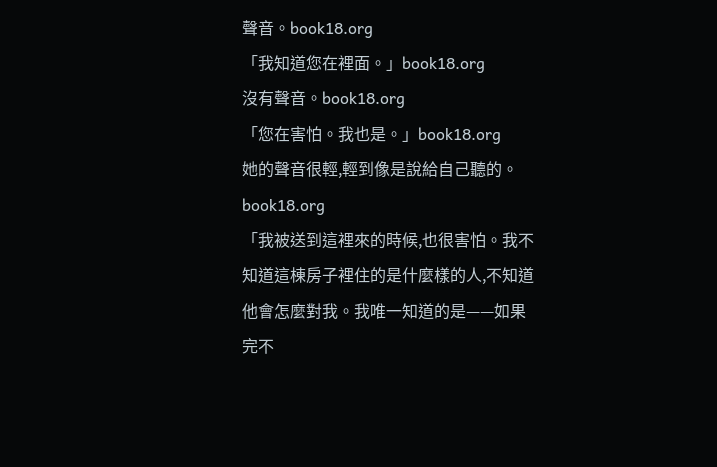聲音。book18.org
「我知道您在裡面。」book18.org
沒有聲音。book18.org
「您在害怕。我也是。」book18.org
她的聲音很輕,輕到像是說給自己聽的。book18.org
「我被送到這裡來的時候,也很害怕。我不知道這棟房子裡住的是什麼樣的人,不知道他會怎麼對我。我唯一知道的是——如果完不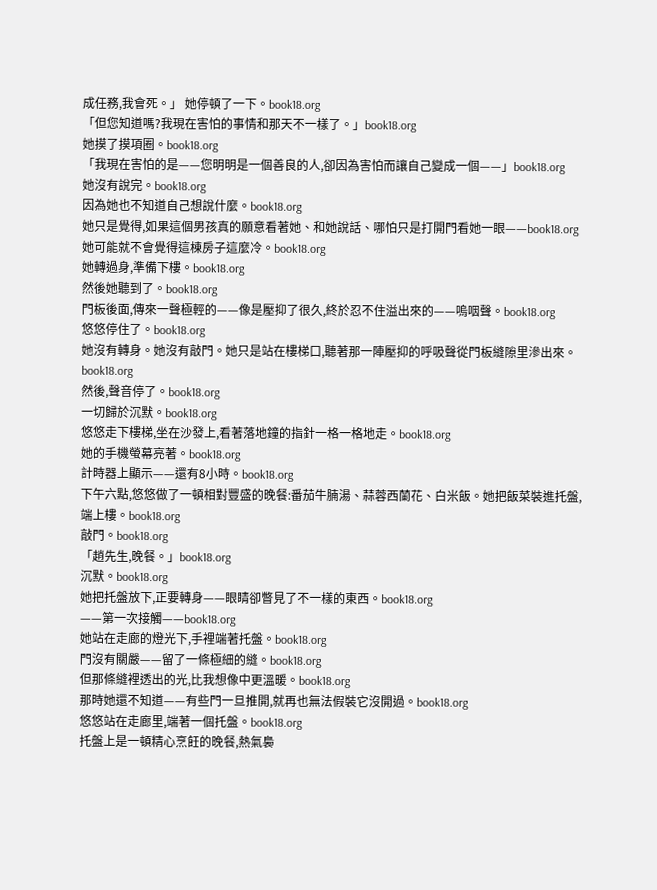成任務,我會死。」 她停頓了一下。book18.org
「但您知道嗎?我現在害怕的事情和那天不一樣了。」book18.org
她摸了摸項圈。book18.org
「我現在害怕的是——您明明是一個善良的人,卻因為害怕而讓自己變成一個——」book18.org
她沒有說完。book18.org
因為她也不知道自己想說什麼。book18.org
她只是覺得,如果這個男孩真的願意看著她、和她說話、哪怕只是打開門看她一眼——book18.org
她可能就不會覺得這棟房子這麼冷。book18.org
她轉過身,準備下樓。book18.org
然後她聽到了。book18.org
門板後面,傳來一聲極輕的——像是壓抑了很久,終於忍不住溢出來的——嗚咽聲。book18.org
悠悠停住了。book18.org
她沒有轉身。她沒有敲門。她只是站在樓梯口,聽著那一陣壓抑的呼吸聲從門板縫隙里滲出來。book18.org
然後,聲音停了。book18.org
一切歸於沉默。book18.org
悠悠走下樓梯,坐在沙發上,看著落地鐘的指針一格一格地走。book18.org
她的手機螢幕亮著。book18.org
計時器上顯示——還有8小時。book18.org
下午六點,悠悠做了一頓相對豐盛的晚餐:番茄牛腩湯、蒜蓉西蘭花、白米飯。她把飯菜裝進托盤,端上樓。book18.org
敲門。book18.org
「趙先生,晚餐。」book18.org
沉默。book18.org
她把托盤放下,正要轉身——眼睛卻瞥見了不一樣的東西。book18.org
——第一次接觸——book18.org
她站在走廊的燈光下,手裡端著托盤。book18.org
門沒有關嚴——留了一條極細的縫。book18.org
但那條縫裡透出的光,比我想像中更溫暖。book18.org
那時她還不知道——有些門一旦推開,就再也無法假裝它沒開過。book18.org
悠悠站在走廊里,端著一個托盤。book18.org
托盤上是一頓精心烹飪的晚餐,熱氣裊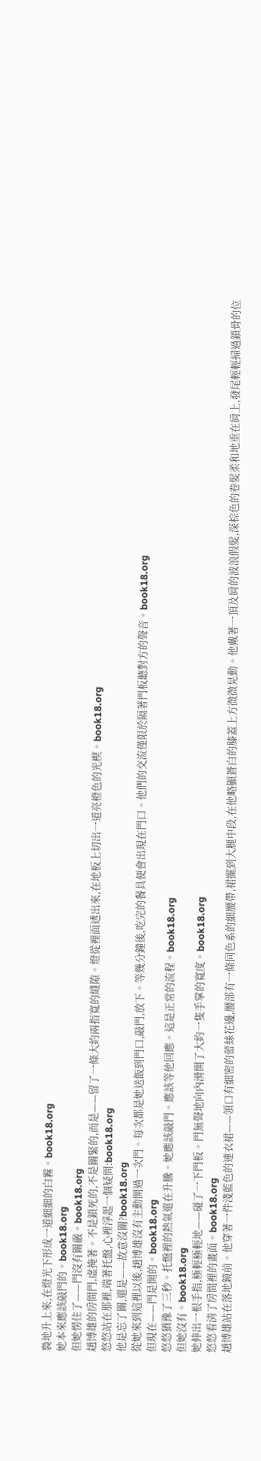裊地升上來,在燈光下形成一道細細的白霧。book18.org
她本來應該敲門的。book18.org
但她愣住了——門沒有關嚴。book18.org
趙博雄的房間門,虛掩著。不是鎖死的,不是關緊的,而是——留了一條大約兩指寬的縫隙。燈從裡面透出來,在地板上切出一道亮橙色的光楔。book18.org
悠悠站在那裡,端著托盤,心裡浮起一個疑問:book18.org
他是忘了關,還是——故意沒關?book18.org
從她來到這裡以後,趙博雄沒有主動開過一次門。每次都是她送飯到門口,敲門,放下。等幾分鐘後,吃完的餐具便會出現在門口。他們的交流僅限於隔著門板聽對方的聲音。book18.org
但現在——門是開的。book18.org
悠悠猶豫了三秒。托盤裡的熱氣還在升騰。她應該敲門。應該等他回應。這是正常的流程。book18.org
但她沒有。book18.org
她伸出一根手指,極輕極輕地——碰了一下門板。門無聲地向內滑開了大約一隻手掌的寬度。book18.org
悠悠看清了房間裡的畫面。book18.org
趙博雄站在落地鏡前。他穿著一件淺藍色的連衣裙——領口有細密的蕾絲花邊,腰部有一條同色系的細腰帶,裙擺到大腿中段,在他略顯蒼白的膝蓋上方微微晃動。他戴著一頂及肩的波浪假髮,深棕色的卷髮柔和地垂在肩上,發尾輕輕掃過鎖骨的位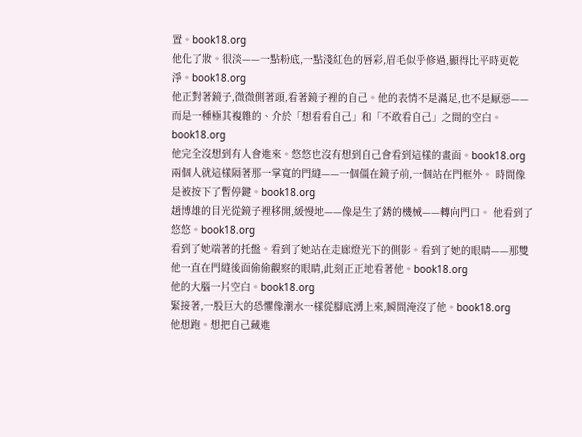置。book18.org
他化了妝。很淡——一點粉底,一點淺紅色的唇彩,眉毛似乎修過,顯得比平時更乾淨。book18.org
他正對著鏡子,微微側著頭,看著鏡子裡的自己。他的表情不是滿足,也不是厭惡——而是一種極其複雜的、介於「想看看自己」和「不敢看自己」之間的空白。book18.org
他完全沒想到有人會進來。悠悠也沒有想到自己會看到這樣的畫面。book18.org
兩個人就這樣隔著那一掌寬的門縫——一個僵在鏡子前,一個站在門框外。 時間像是被按下了暫停鍵。book18.org
趙博雄的目光從鏡子裡移開,緩慢地——像是生了銹的機械——轉向門口。 他看到了悠悠。book18.org
看到了她端著的托盤。看到了她站在走廊燈光下的側影。看到了她的眼睛——那雙他一直在門縫後面偷偷觀察的眼睛,此刻正正地看著他。book18.org
他的大腦一片空白。book18.org
緊接著,一股巨大的恐懼像潮水一樣從腳底湧上來,瞬間淹沒了他。book18.org
他想跑。想把自己藏進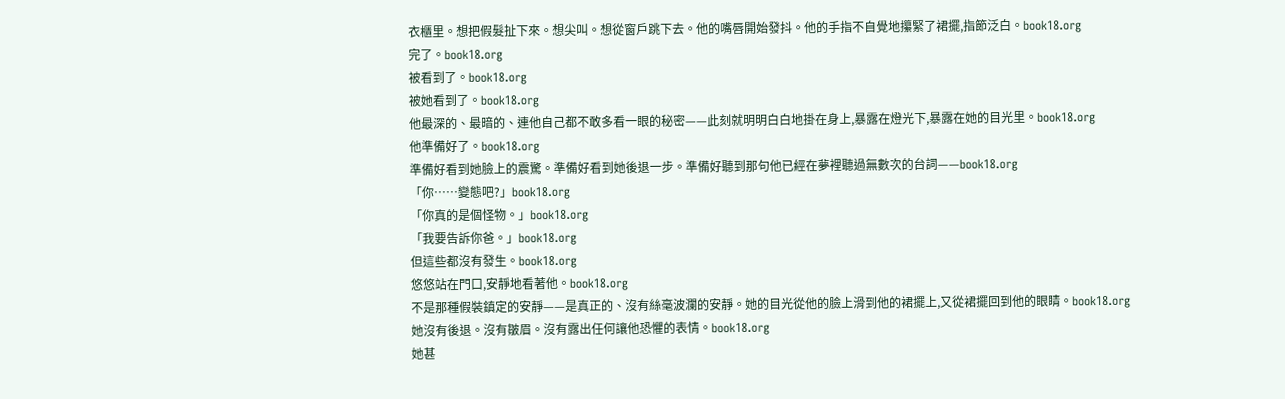衣櫃里。想把假髮扯下來。想尖叫。想從窗戶跳下去。他的嘴唇開始發抖。他的手指不自覺地攥緊了裙擺,指節泛白。book18.org
完了。book18.org
被看到了。book18.org
被她看到了。book18.org
他最深的、最暗的、連他自己都不敢多看一眼的秘密——此刻就明明白白地掛在身上,暴露在燈光下,暴露在她的目光里。book18.org
他準備好了。book18.org
準備好看到她臉上的震驚。準備好看到她後退一步。準備好聽到那句他已經在夢裡聽過無數次的台詞——book18.org
「你……變態吧?」book18.org
「你真的是個怪物。」book18.org
「我要告訴你爸。」book18.org
但這些都沒有發生。book18.org
悠悠站在門口,安靜地看著他。book18.org
不是那種假裝鎮定的安靜——是真正的、沒有絲毫波瀾的安靜。她的目光從他的臉上滑到他的裙擺上,又從裙擺回到他的眼睛。book18.org
她沒有後退。沒有皺眉。沒有露出任何讓他恐懼的表情。book18.org
她甚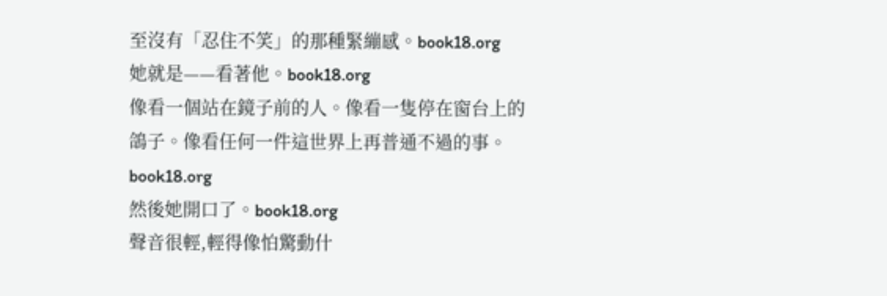至沒有「忍住不笑」的那種緊繃感。book18.org
她就是——看著他。book18.org
像看一個站在鏡子前的人。像看一隻停在窗台上的鴿子。像看任何一件這世界上再普通不過的事。book18.org
然後她開口了。book18.org
聲音很輕,輕得像怕驚動什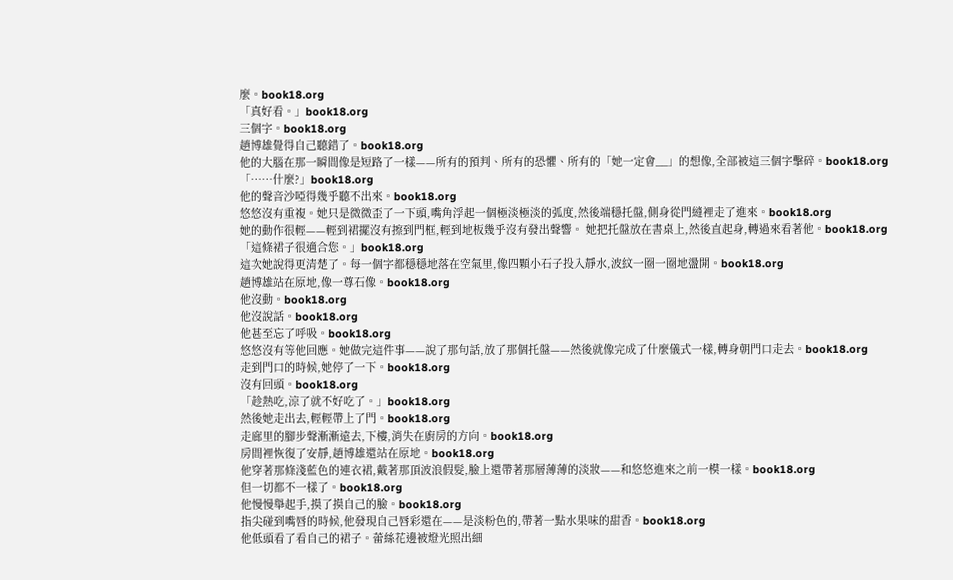麼。book18.org
「真好看。」book18.org
三個字。book18.org
趙博雄覺得自己聽錯了。book18.org
他的大腦在那一瞬間像是短路了一樣——所有的預判、所有的恐懼、所有的「她一定會__」的想像,全部被這三個字擊碎。book18.org
「……什麼?」book18.org
他的聲音沙啞得幾乎聽不出來。book18.org
悠悠沒有重複。她只是微微歪了一下頭,嘴角浮起一個極淡極淡的弧度,然後端穩托盤,側身從門縫裡走了進來。book18.org
她的動作很輕——輕到裙擺沒有擦到門框,輕到地板幾乎沒有發出聲響。 她把托盤放在書桌上,然後直起身,轉過來看著他。book18.org
「這條裙子很適合您。」book18.org
這次她說得更清楚了。每一個字都穩穩地落在空氣里,像四顆小石子投入靜水,波紋一圈一圈地盪開。book18.org
趙博雄站在原地,像一尊石像。book18.org
他沒動。book18.org
他沒說話。book18.org
他甚至忘了呼吸。book18.org
悠悠沒有等他回應。她做完這件事——說了那句話,放了那個托盤——然後就像完成了什麼儀式一樣,轉身朝門口走去。book18.org
走到門口的時候,她停了一下。book18.org
沒有回頭。book18.org
「趁熱吃,涼了就不好吃了。」book18.org
然後她走出去,輕輕帶上了門。book18.org
走廊里的腳步聲漸漸遠去,下樓,消失在廚房的方向。book18.org
房間裡恢復了安靜,趙博雄還站在原地。book18.org
他穿著那條淺藍色的連衣裙,戴著那頂波浪假髮,臉上還帶著那層薄薄的淡妝——和悠悠進來之前一模一樣。book18.org
但一切都不一樣了。book18.org
他慢慢舉起手,摸了摸自己的臉。book18.org
指尖碰到嘴唇的時候,他發現自己唇彩還在——是淡粉色的,帶著一點水果味的甜香。book18.org
他低頭看了看自己的裙子。蕾絲花邊被燈光照出細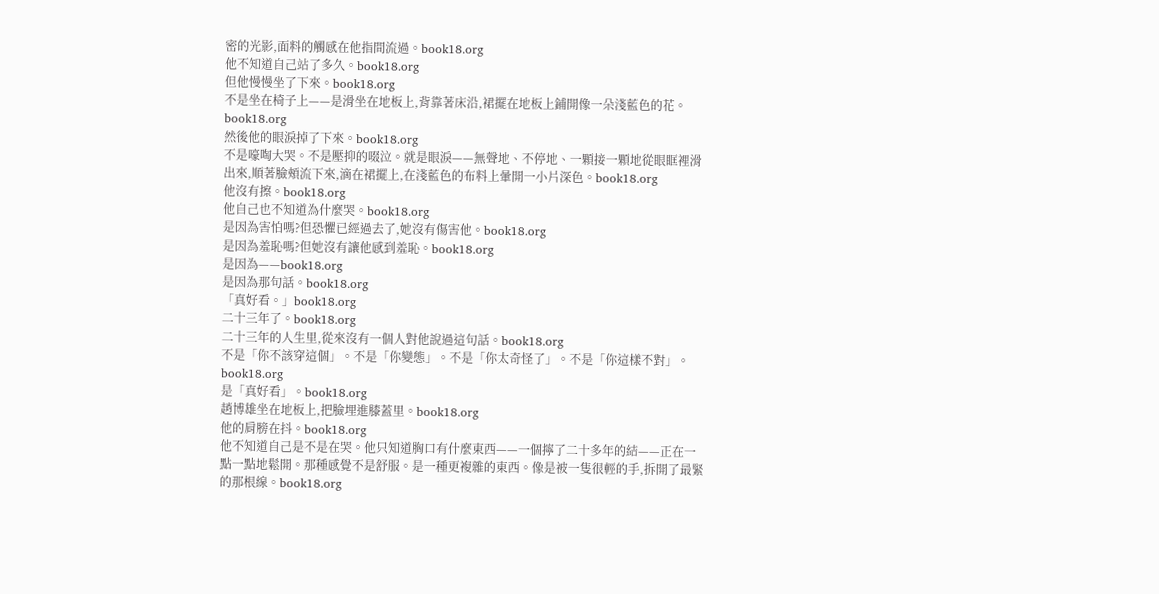密的光影,面料的觸感在他指間流過。book18.org
他不知道自己站了多久。book18.org
但他慢慢坐了下來。book18.org
不是坐在椅子上——是滑坐在地板上,背靠著床沿,裙擺在地板上鋪開像一朵淺藍色的花。book18.org
然後他的眼淚掉了下來。book18.org
不是嚎啕大哭。不是壓抑的啜泣。就是眼淚——無聲地、不停地、一顆接一顆地從眼眶裡滑出來,順著臉頰流下來,滴在裙擺上,在淺藍色的布料上暈開一小片深色。book18.org
他沒有擦。book18.org
他自己也不知道為什麼哭。book18.org
是因為害怕嗎?但恐懼已經過去了,她沒有傷害他。book18.org
是因為羞恥嗎?但她沒有讓他感到羞恥。book18.org
是因為——book18.org
是因為那句話。book18.org
「真好看。」book18.org
二十三年了。book18.org
二十三年的人生里,從來沒有一個人對他說過這句話。book18.org
不是「你不該穿這個」。不是「你變態」。不是「你太奇怪了」。不是「你這樣不對」。book18.org
是「真好看」。book18.org
趙博雄坐在地板上,把臉埋進膝蓋里。book18.org
他的肩膀在抖。book18.org
他不知道自己是不是在哭。他只知道胸口有什麼東西——一個擰了二十多年的結——正在一點一點地鬆開。那種感覺不是舒服。是一種更複雜的東西。像是被一隻很輕的手,拆開了最緊的那根線。book18.org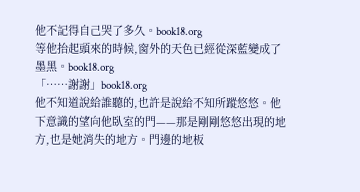他不記得自己哭了多久。book18.org
等他抬起頭來的時候,窗外的天色已經從深藍變成了墨黑。book18.org
「……謝謝」book18.org
他不知道說給誰聽的,也許是說給不知所蹤悠悠。他下意識的望向他臥室的門——那是剛剛悠悠出現的地方,也是她消失的地方。門邊的地板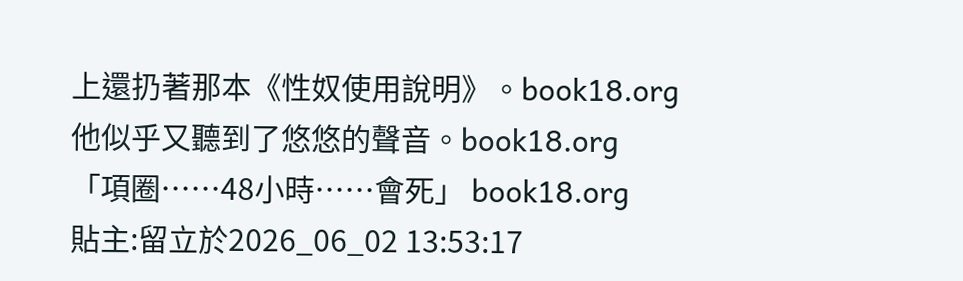上還扔著那本《性奴使用說明》。book18.org
他似乎又聽到了悠悠的聲音。book18.org
「項圈……48小時……會死」 book18.org
貼主:留立於2026_06_02 13:53:17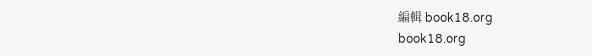編輯 book18.org
book18.org